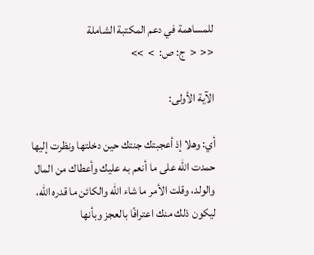للمساهمة في دعم المكتبة الشاملة
<<  <  ج: ص:  >  >>

الآية الأولى:

أي: وهلا إذ أعجبتك جنتك حين دخلتها ونظرت إليها حمدت الله على ما أنعم به عليك وأعطاك من المال والولد، وقلت الأمر ما شاء الله والكائن ما قدره الله، ليكون ذلك منك اعترافًا بالعجز وبأنها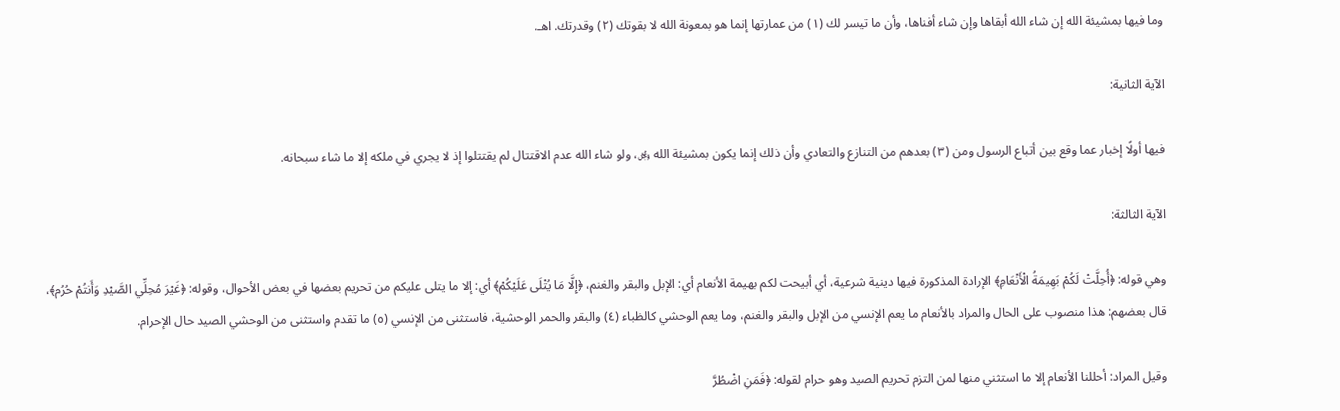وما فيها بمشيئة الله إن شاء الله أبقاها وإن شاء أفناها، وأن ما تيسر لك (١) من عمارتها إنما هو بمعونة الله لا بقوتك (٢) وقدرتك. اهـ.

الآية الثانية:

فيها أولًا إخبار عما وقع بين أتباع الرسول ومن (٣) بعدهم من التنازع والتعادي وأن ذلك إنما يكون بمشيئة الله ﷿، ولو شاء الله عدم الاقتتال لم يقتتلوا إذ لا يجري في ملكه إلا ما شاء سبحانه.

الآية الثالثة:

وهي قوله: ﴿أُحِلَّتْ لَكُمْ بَهِيمَةُ الْأَنْعَامِ﴾ الإرادة المذكورة فيها دينية شرعية، أي أبيحت لكم بهيمة الأنعام أي: الإبل والبقر والغنم، ﴿إِلَّا مَا يُتْلَى عَلَيْكُمْ﴾ أي: إلا ما يتلى عليكم من تحريم بعضها في بعض الأحوال، وقوله: ﴿غَيْرَ مُحِلِّي الصَّيْدِ وَأَنتُمْ حُرُم﴾، قال بعضهم: هذا منصوب على الحال والمراد بالأنعام ما يعم الإنسي من الإبل والبقر والغنم، وما يعم الوحشي كالظباء (٤) والبقر والحمر الوحشية، فاستثنى من الإنسي (٥) ما تقدم واستثنى من الوحشي الصيد حال الإحرام.

وقيل المراد: أحللنا الأنعام إلا ما استثني منها لمن التزم تحريم الصيد وهو حرام لقوله: ﴿فَمَنِ اضْطُرَّ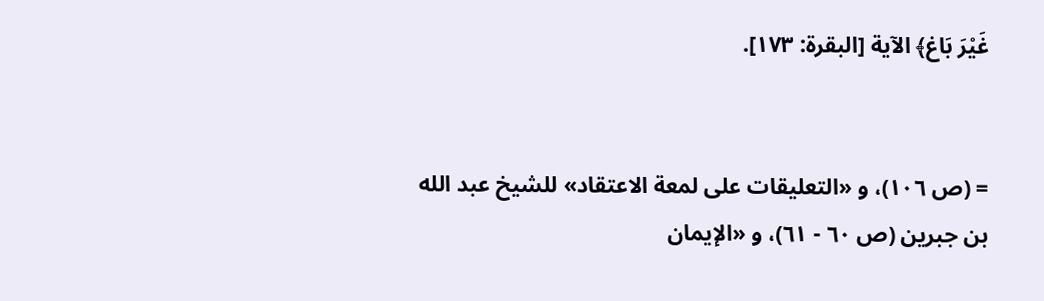غَيْرَ بَاغ﴾ الآية [البقرة: ١٧٣].


= (ص ١٠٦)، و «التعليقات على لمعة الاعتقاد» للشيخ عبد الله بن جبرين (ص ٦٠ - ٦١)، و «الإيمان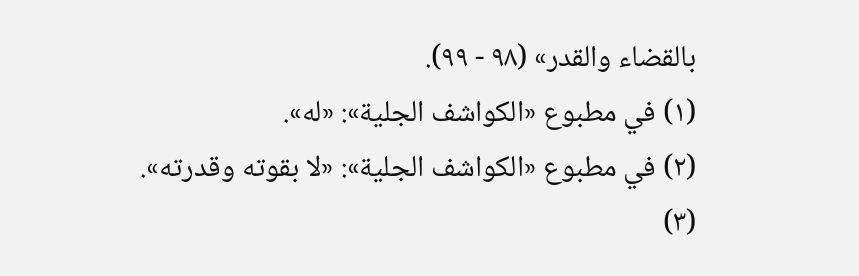بالقضاء والقدر» (٩٨ - ٩٩).
(١) في مطبوع «الكواشف الجلية»: «له».
(٢) في مطبوع «الكواشف الجلية»: «لا بقوته وقدرته».
(٣)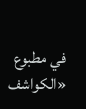في مطبوع «الكواشف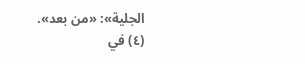الجلية»: «من بعد».
(٤) في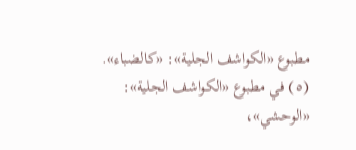مطبوع «الكواشف الجلية»: «كالضباء».
(٥) في مطبوع «الكواشف الجلية»: «الوحشي»،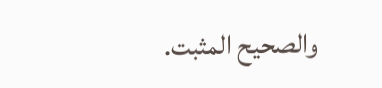والصحيح المثبت.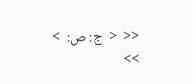<<  <  ج: ص:  >  >>